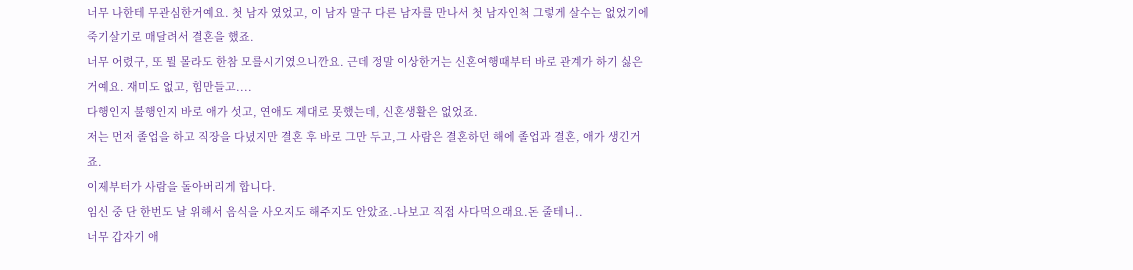너무 나한테 무관심한거예요. 첫 남자 였었고, 이 남자 말구 다른 남자를 만나서 첫 남자인척 그렇게 살수는 없었기에 죽기살기로 매달려서 결혼을 했죠.
너무 어렸구, 또 뭘 몰라도 한참 모를시기였으니깐요. 근데 정말 이상한거는 신혼여행때부터 바로 관계가 하기 싫은거예요. 재미도 없고, 힘만들고....
다행인지 불행인지 바로 애가 섯고, 연애도 제대로 못했는데, 신혼생활은 없었죠.
저는 먼저 졸업을 하고 직장을 다녔지만 결혼 후 바로 그만 두고,그 사람은 결혼하던 해에 졸업과 결혼, 애가 생긴거죠.
이제부터가 사람을 돌아버리게 합니다.
임신 중 단 한번도 날 위해서 음식을 사오지도 해주지도 안았죠.-나보고 직접 사다먹으래요.돈 줄테니..
너무 갑자기 애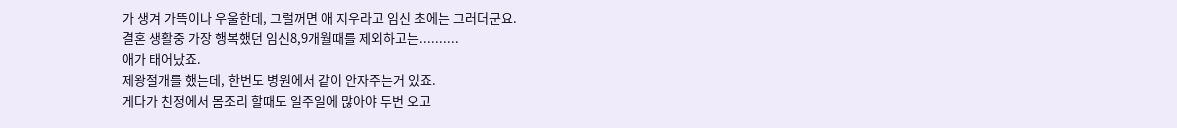가 생겨 가뜩이나 우울한데, 그럴꺼면 애 지우라고 임신 초에는 그러더군요.
결혼 생활중 가장 행복했던 임신8,9개월때를 제외하고는..........
애가 태어났죠.
제왕절개를 했는데, 한번도 병원에서 같이 안자주는거 있죠.
게다가 친정에서 몸조리 할때도 일주일에 많아야 두번 오고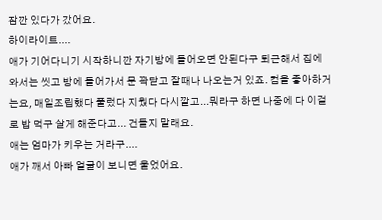잠깐 있다가 갔어요.
하이라이트....
애가 기어다니기 시작하니깐 자기방에 들어오면 안된다구 퇴근해서 집에와서는 씻고 방에 들어가서 문 꽉닫고 잘때나 나오는거 있죠. 컴을 좋아하거는요, 매일조립했다 풀렀다 지웠다 다시깔고...뭐라구 하면 나중에 다 이걸로 밥 먹구 살게 해준다고... 건들지 말래요.
애는 엄마가 키우는 거라구....
애가 깨서 아빠 얼굴이 보니면 울었어요.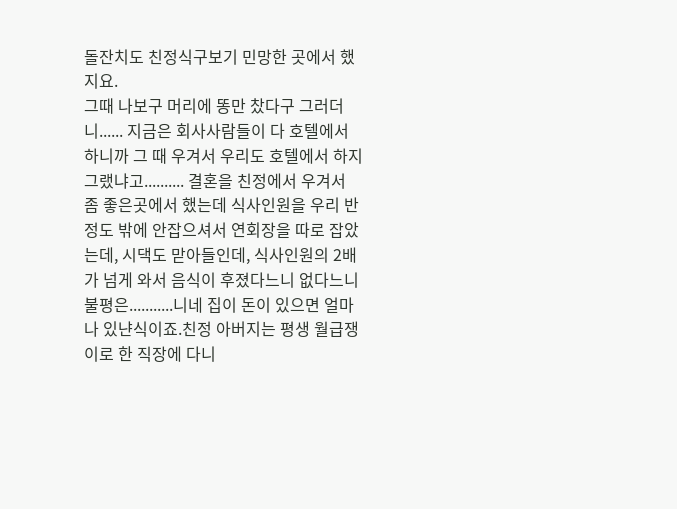돌잔치도 친정식구보기 민망한 곳에서 했지요.
그때 나보구 머리에 똥만 찼다구 그러더니...... 지금은 회사사람들이 다 호텔에서 하니까 그 때 우겨서 우리도 호텔에서 하지 그랬냐고.......... 결혼을 친정에서 우겨서 좀 좋은곳에서 했는데 식사인원을 우리 반정도 밖에 안잡으셔서 연회장을 따로 잡았는데, 시댁도 맏아들인데, 식사인원의 2배가 넘게 와서 음식이 후졌다느니 없다느니 불평은...........니네 집이 돈이 있으면 얼마나 있냔식이죠.친정 아버지는 평생 월급쟁이로 한 직장에 다니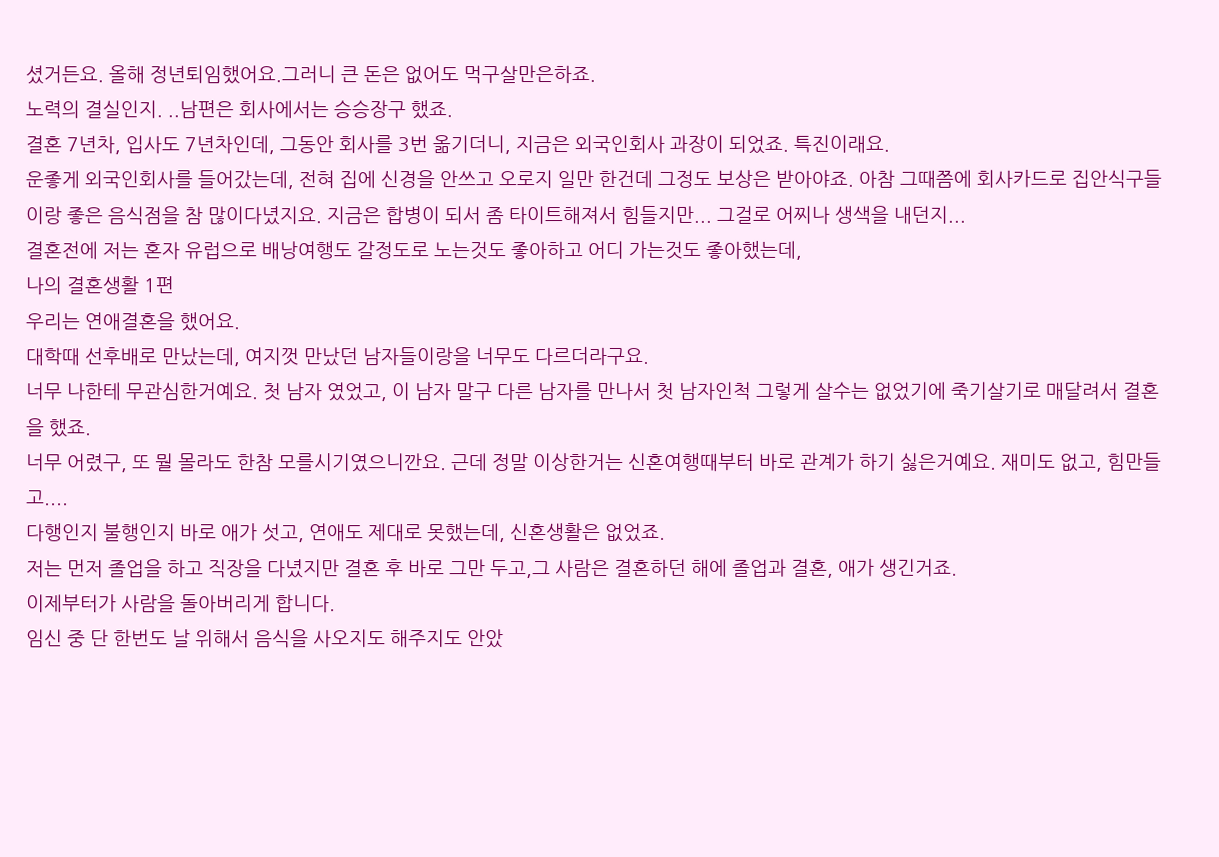셨거든요. 올해 정년퇴임했어요.그러니 큰 돈은 없어도 먹구살만은하죠.
노력의 결실인지. ..남편은 회사에서는 승승장구 했죠.
결혼 7년차, 입사도 7년차인데, 그동안 회사를 3번 옮기더니, 지금은 외국인회사 과장이 되었죠. 특진이래요.
운좋게 외국인회사를 들어갔는데, 전혀 집에 신경을 안쓰고 오로지 일만 한건데 그정도 보상은 받아야죠. 아참 그때쯤에 회사카드로 집안식구들이랑 좋은 음식점을 참 많이다녔지요. 지금은 합병이 되서 좀 타이트해져서 힘들지만... 그걸로 어찌나 생색을 내던지...
결혼전에 저는 혼자 유럽으로 배낭여행도 갈정도로 노는것도 좋아하고 어디 가는것도 좋아했는데,
나의 결혼생활 1편
우리는 연애결혼을 했어요.
대학때 선후배로 만났는데, 여지껏 만났던 남자들이랑을 너무도 다르더라구요.
너무 나한테 무관심한거예요. 첫 남자 였었고, 이 남자 말구 다른 남자를 만나서 첫 남자인척 그렇게 살수는 없었기에 죽기살기로 매달려서 결혼을 했죠.
너무 어렸구, 또 뭘 몰라도 한참 모를시기였으니깐요. 근데 정말 이상한거는 신혼여행때부터 바로 관계가 하기 싫은거예요. 재미도 없고, 힘만들고....
다행인지 불행인지 바로 애가 섯고, 연애도 제대로 못했는데, 신혼생활은 없었죠.
저는 먼저 졸업을 하고 직장을 다녔지만 결혼 후 바로 그만 두고,그 사람은 결혼하던 해에 졸업과 결혼, 애가 생긴거죠.
이제부터가 사람을 돌아버리게 합니다.
임신 중 단 한번도 날 위해서 음식을 사오지도 해주지도 안았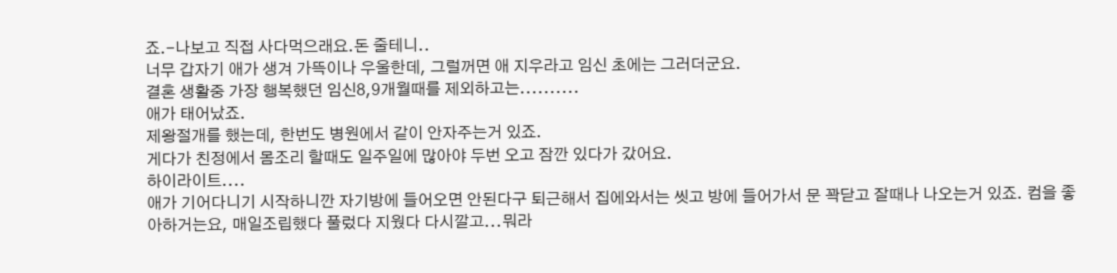죠.-나보고 직접 사다먹으래요.돈 줄테니..
너무 갑자기 애가 생겨 가뜩이나 우울한데, 그럴꺼면 애 지우라고 임신 초에는 그러더군요.
결혼 생활중 가장 행복했던 임신8,9개월때를 제외하고는..........
애가 태어났죠.
제왕절개를 했는데, 한번도 병원에서 같이 안자주는거 있죠.
게다가 친정에서 몸조리 할때도 일주일에 많아야 두번 오고 잠깐 있다가 갔어요.
하이라이트....
애가 기어다니기 시작하니깐 자기방에 들어오면 안된다구 퇴근해서 집에와서는 씻고 방에 들어가서 문 꽉닫고 잘때나 나오는거 있죠. 컴을 좋아하거는요, 매일조립했다 풀렀다 지웠다 다시깔고...뭐라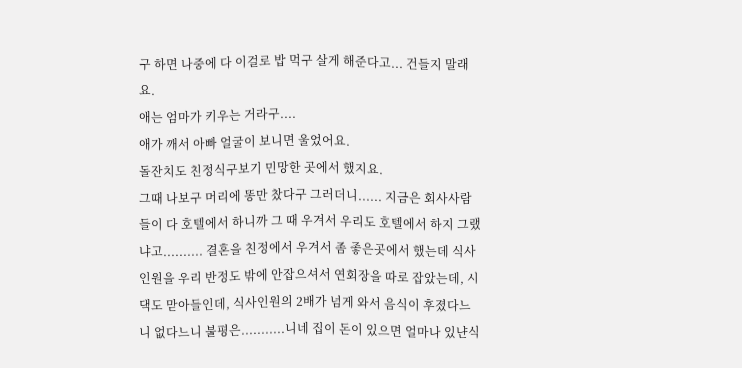구 하면 나중에 다 이걸로 밥 먹구 살게 해준다고... 건들지 말래요.
애는 엄마가 키우는 거라구....
애가 깨서 아빠 얼굴이 보니면 울었어요.
돌잔치도 친정식구보기 민망한 곳에서 했지요.
그때 나보구 머리에 똥만 찼다구 그러더니...... 지금은 회사사람들이 다 호텔에서 하니까 그 때 우겨서 우리도 호텔에서 하지 그랬냐고.......... 결혼을 친정에서 우겨서 좀 좋은곳에서 했는데 식사인원을 우리 반정도 밖에 안잡으셔서 연회장을 따로 잡았는데, 시댁도 맏아들인데, 식사인원의 2배가 넘게 와서 음식이 후졌다느니 없다느니 불평은...........니네 집이 돈이 있으면 얼마나 있냔식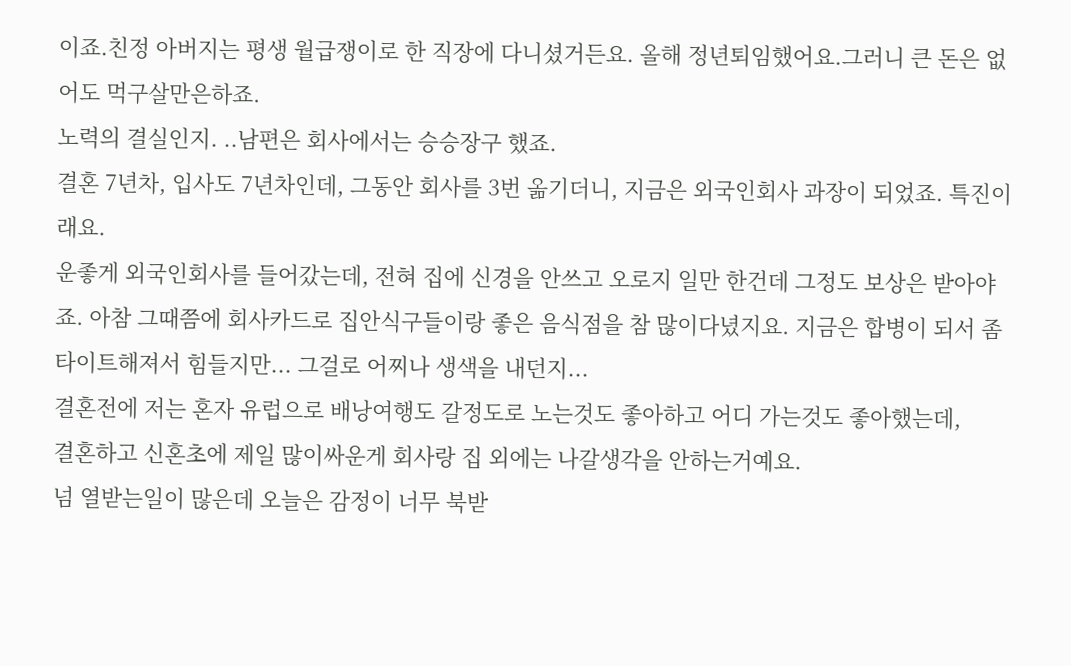이죠.친정 아버지는 평생 월급쟁이로 한 직장에 다니셨거든요. 올해 정년퇴임했어요.그러니 큰 돈은 없어도 먹구살만은하죠.
노력의 결실인지. ..남편은 회사에서는 승승장구 했죠.
결혼 7년차, 입사도 7년차인데, 그동안 회사를 3번 옮기더니, 지금은 외국인회사 과장이 되었죠. 특진이래요.
운좋게 외국인회사를 들어갔는데, 전혀 집에 신경을 안쓰고 오로지 일만 한건데 그정도 보상은 받아야죠. 아참 그때쯤에 회사카드로 집안식구들이랑 좋은 음식점을 참 많이다녔지요. 지금은 합병이 되서 좀 타이트해져서 힘들지만... 그걸로 어찌나 생색을 내던지...
결혼전에 저는 혼자 유럽으로 배낭여행도 갈정도로 노는것도 좋아하고 어디 가는것도 좋아했는데,
결혼하고 신혼초에 제일 많이싸운게 회사랑 집 외에는 나갈생각을 안하는거예요.
넘 열받는일이 많은데 오늘은 감정이 너무 북받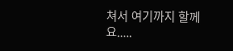쳐서 여기까지 할께요.....